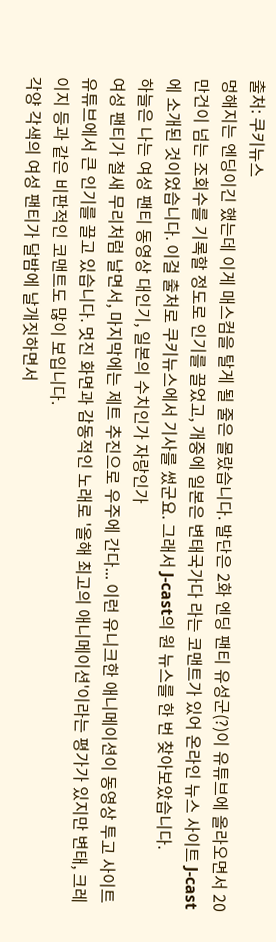출처: 쿠키뉴스
멍해지는 엔딩이긴 했는데 이게 매스컴을 탈게 될 줄은 몰랐습니다. 발단은 2화 엔딩 팬티 유성군(?)이 유튜브에 올라오면서 20만건이 넘는 조회수를 기록할 정도로 인기를 끌었고, 개중에 일본은 변태국가다 라는 코맨트가 있어 온라인 뉴스 사이트 J-cast에 소개된 것이었습니다. 이걸 출처로 쿠키뉴스에서 기사를 썼군요. 그래서 J-cast의 원 뉴스를 한 번 찾아보았습니다.
하늘은 나는 여성 팬티 동영상 대인기, 일본의 수치인가 자랑인가
여성 팬티가 철새 무리처럼 날면서, 마지막에는 제트 추진으로 우주에 간다... 이런 유니크한 애니메이션이 동영상 투고 사이트 유튜브에서 큰 인기를 끌고 있습니다. 멋진 화면과 감동적인 노래로 '올해 최고의 애니메이션'이라는 평가가 있지만 변태, 크레이지 등과 같은 비판적인 코맨트도 많이 보입니다.
각양 각색의 여성 팬티가 달밤에 날개짓하면서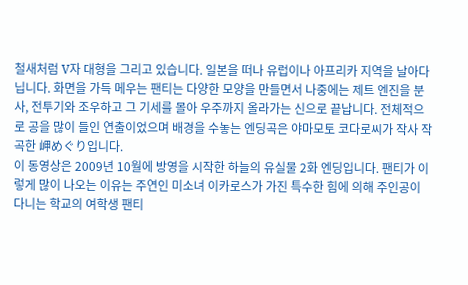철새처럼 V자 대형을 그리고 있습니다. 일본을 떠나 유럽이나 아프리카 지역을 날아다닙니다. 화면을 가득 메우는 팬티는 다양한 모양을 만들면서 나중에는 제트 엔진을 분사, 전투기와 조우하고 그 기세를 몰아 우주까지 올라가는 신으로 끝납니다. 전체적으로 공을 많이 들인 연출이었으며 배경을 수놓는 엔딩곡은 야마모토 코다로씨가 작사 작곡한 岬めぐり입니다.
이 동영상은 2009년 10월에 방영을 시작한 하늘의 유실물 2화 엔딩입니다. 팬티가 이렇게 많이 나오는 이유는 주연인 미소녀 이카로스가 가진 특수한 힘에 의해 주인공이 다니는 학교의 여학생 팬티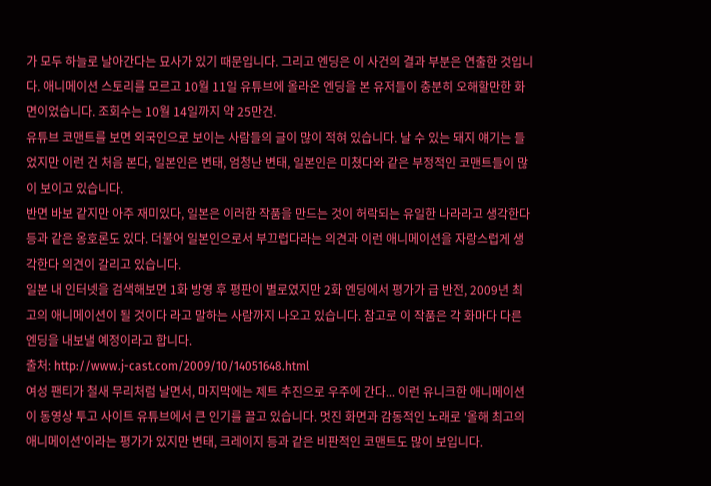가 모두 하늘로 날아간다는 묘사가 있기 때문입니다. 그리고 엔딩은 이 사건의 결과 부분은 연출한 것입니다. 애니메이션 스토리를 모르고 10월 11일 유튜브에 올라온 엔딩을 본 유저들이 충분히 오해할만한 화면이었습니다. 조회수는 10월 14일까지 약 25만건.
유튜브 코맨트를 보면 외국인으로 보이는 사람들의 글이 많이 적혀 있습니다. 날 수 있는 돼지 얘기는 들었지만 이런 건 처음 본다, 일본인은 변태, 엄청난 변태, 일본인은 미쳤다와 같은 부정적인 코맨트들이 많이 보이고 있습니다.
반면 바보 같지만 아주 재미있다, 일본은 이러한 작품을 만드는 것이 허락되는 유일한 나라라고 생각한다 등과 같은 옹호론도 있다. 더불어 일본인으로서 부끄럽다라는 의견과 이런 애니메이션을 자랑스럽게 생각한다 의견이 갈리고 있습니다.
일본 내 인터넷을 검색해보면 1화 방영 후 평판이 별로였지만 2화 엔딩에서 평가가 급 반전, 2009년 최고의 애니메이션이 될 것이다 라고 말하는 사람까지 나오고 있습니다. 참고로 이 작품은 각 화마다 다른 엔딩을 내보낼 예정이라고 합니다.
출처: http://www.j-cast.com/2009/10/14051648.html
여성 팬티가 철새 무리처럼 날면서, 마지막에는 제트 추진으로 우주에 간다... 이런 유니크한 애니메이션이 동영상 투고 사이트 유튜브에서 큰 인기를 끌고 있습니다. 멋진 화면과 감동적인 노래로 '올해 최고의 애니메이션'이라는 평가가 있지만 변태, 크레이지 등과 같은 비판적인 코맨트도 많이 보입니다.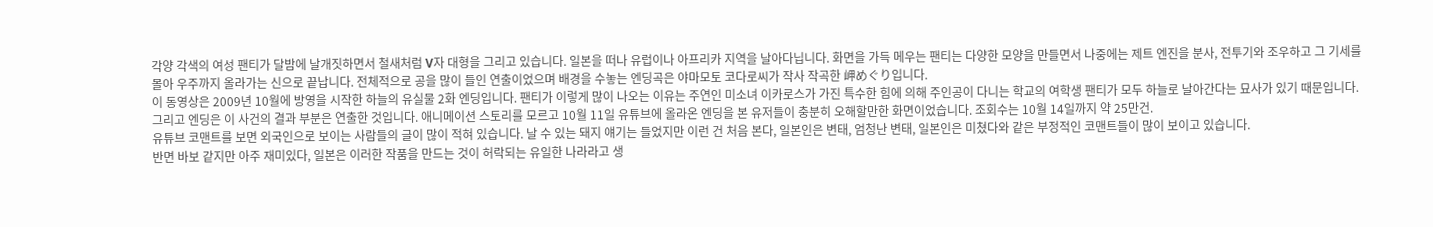각양 각색의 여성 팬티가 달밤에 날개짓하면서 철새처럼 V자 대형을 그리고 있습니다. 일본을 떠나 유럽이나 아프리카 지역을 날아다닙니다. 화면을 가득 메우는 팬티는 다양한 모양을 만들면서 나중에는 제트 엔진을 분사, 전투기와 조우하고 그 기세를 몰아 우주까지 올라가는 신으로 끝납니다. 전체적으로 공을 많이 들인 연출이었으며 배경을 수놓는 엔딩곡은 야마모토 코다로씨가 작사 작곡한 岬めぐり입니다.
이 동영상은 2009년 10월에 방영을 시작한 하늘의 유실물 2화 엔딩입니다. 팬티가 이렇게 많이 나오는 이유는 주연인 미소녀 이카로스가 가진 특수한 힘에 의해 주인공이 다니는 학교의 여학생 팬티가 모두 하늘로 날아간다는 묘사가 있기 때문입니다. 그리고 엔딩은 이 사건의 결과 부분은 연출한 것입니다. 애니메이션 스토리를 모르고 10월 11일 유튜브에 올라온 엔딩을 본 유저들이 충분히 오해할만한 화면이었습니다. 조회수는 10월 14일까지 약 25만건.
유튜브 코맨트를 보면 외국인으로 보이는 사람들의 글이 많이 적혀 있습니다. 날 수 있는 돼지 얘기는 들었지만 이런 건 처음 본다, 일본인은 변태, 엄청난 변태, 일본인은 미쳤다와 같은 부정적인 코맨트들이 많이 보이고 있습니다.
반면 바보 같지만 아주 재미있다, 일본은 이러한 작품을 만드는 것이 허락되는 유일한 나라라고 생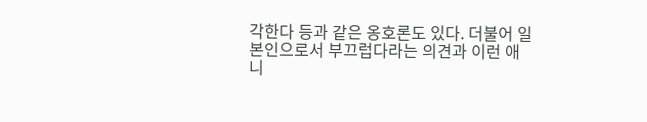각한다 등과 같은 옹호론도 있다. 더불어 일본인으로서 부끄럽다라는 의견과 이런 애니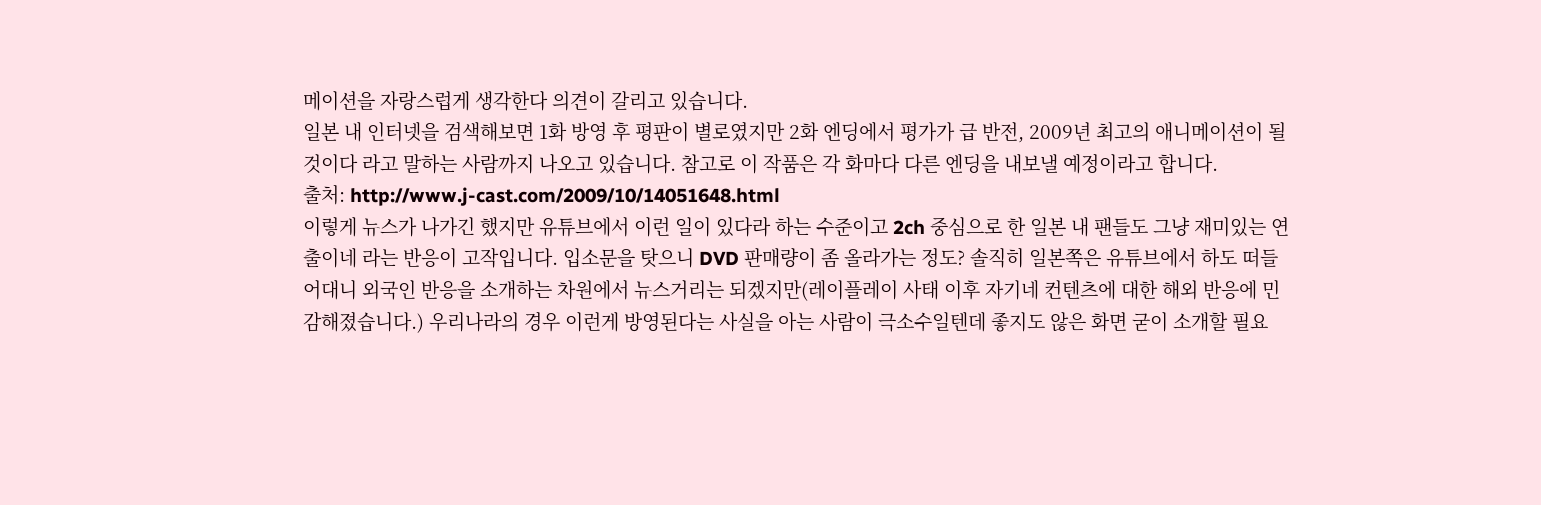메이션을 자랑스럽게 생각한다 의견이 갈리고 있습니다.
일본 내 인터넷을 검색해보면 1화 방영 후 평판이 별로였지만 2화 엔딩에서 평가가 급 반전, 2009년 최고의 애니메이션이 될 것이다 라고 말하는 사람까지 나오고 있습니다. 참고로 이 작품은 각 화마다 다른 엔딩을 내보낼 예정이라고 합니다.
출처: http://www.j-cast.com/2009/10/14051648.html
이렇게 뉴스가 나가긴 했지만 유튜브에서 이런 일이 있다라 하는 수준이고 2ch 중심으로 한 일본 내 팬들도 그냥 재미있는 연출이네 라는 반응이 고작입니다. 입소문을 탓으니 DVD 판매량이 좀 올라가는 정도? 솔직히 일본쪽은 유튜브에서 하도 떠들어대니 외국인 반응을 소개하는 차원에서 뉴스거리는 되겠지만(레이플레이 사태 이후 자기네 컨텐츠에 대한 해외 반응에 민감해졌습니다.) 우리나라의 경우 이런게 방영된다는 사실을 아는 사람이 극소수일텐데 좋지도 않은 화면 굳이 소개할 필요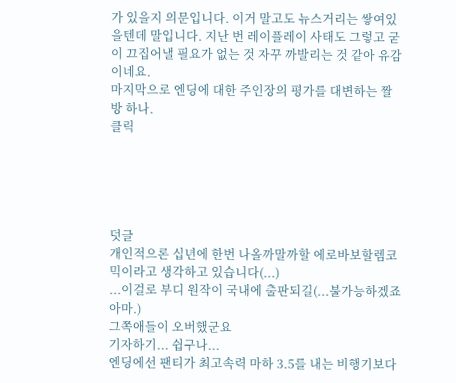가 있을지 의문입니다. 이거 말고도 뉴스거리는 쌓여있을텐데 말입니다. 지난 번 레이플레이 사태도 그렇고 굳이 끄집어낼 필요가 없는 것 자꾸 까발리는 것 같아 유감이네요.
마지막으로 엔딩에 대한 주인장의 평가를 대변하는 짤방 하나.
클릭





덧글
개인적으론 십년에 한번 나올까말까할 에로바보할렘코믹이라고 생각하고 있습니다(...)
...이걸로 부디 원작이 국내에 출판되길(...불가능하겠죠 아마.)
그쪽애들이 오버했군요
기자하기... 쉽구나...
엔딩에선 팬티가 최고속력 마하 3.5를 내는 비행기보다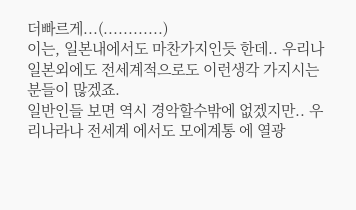더빠르게...(............)
이는, 일본내에서도 마찬가지인듯 한데.. 우리나 일본외에도 전세계적으로도 이런생각 가지시는 분들이 많겠죠.
일반인들 보면 역시 경악할수밖에 없겠지만.. 우리나라나 전세계 에서도 모에계통 에 열광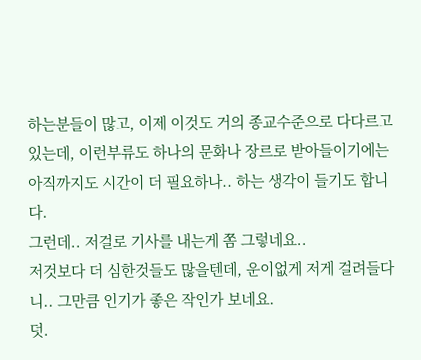하는분들이 많고, 이제 이것도 거의 종교수준으로 다다르고 있는데, 이런부류도 하나의 문화나 장르로 받아들이기에는 아직까지도 시간이 더 필요하나.. 하는 생각이 들기도 합니다.
그런데.. 저걸로 기사를 내는게 쫌 그렇네요..
저것보다 더 심한것들도 많을텐데, 운이없게 저게 걸려들다니.. 그만큼 인기가 좋은 작인가 보네요.
덧.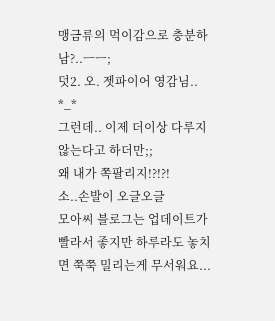맹금류의 먹이감으로 충분하남?..ㅡㅡ;
덧2. 오. 젯파이어 영감님.. *_*
그런데.. 이제 더이상 다루지 않는다고 하더만;;
왜 내가 쪽팔리지!?!?!
소..손발이 오글오글
모아씨 블로그는 업데이트가 빨라서 좋지만 하루라도 놓치면 쭉쭉 밀리는게 무서워요...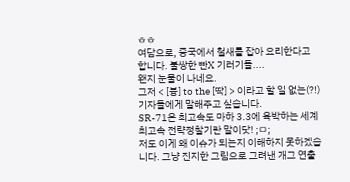ㅎㅎ
여담으로, 중국에서 철새를 잡아 요리한다고 합니다. 불쌍한 빤X 기러기들....
왠지 눈물이 나네요.
그저 < [븅] to the [딱] > 이라고 할 일 없는(?!) 기자들에게 말해주고 싶습니다.
SR-71은 최고속도 마하 3.3에 육박하는 세계 최고속 전략정찰기란 말이닷! ;ㅁ;
저도 이게 왜 이슈가 되는지 이해하지 못하겠습니다. 그냥 진지한 그림으로 그려낸 개그 연출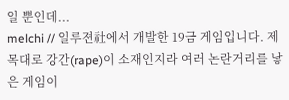일 뿐인데...
melchi // 일루젼社에서 개발한 19금 게임입니다. 제목대로 강간(rape)이 소재인지라 여러 논란거리를 낳은 게임이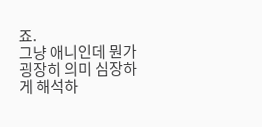죠.
그냥 애니인데 뭔가 굉장히 의미 심장하게 해석하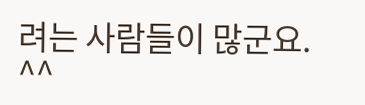려는 사람들이 많군요. ^^